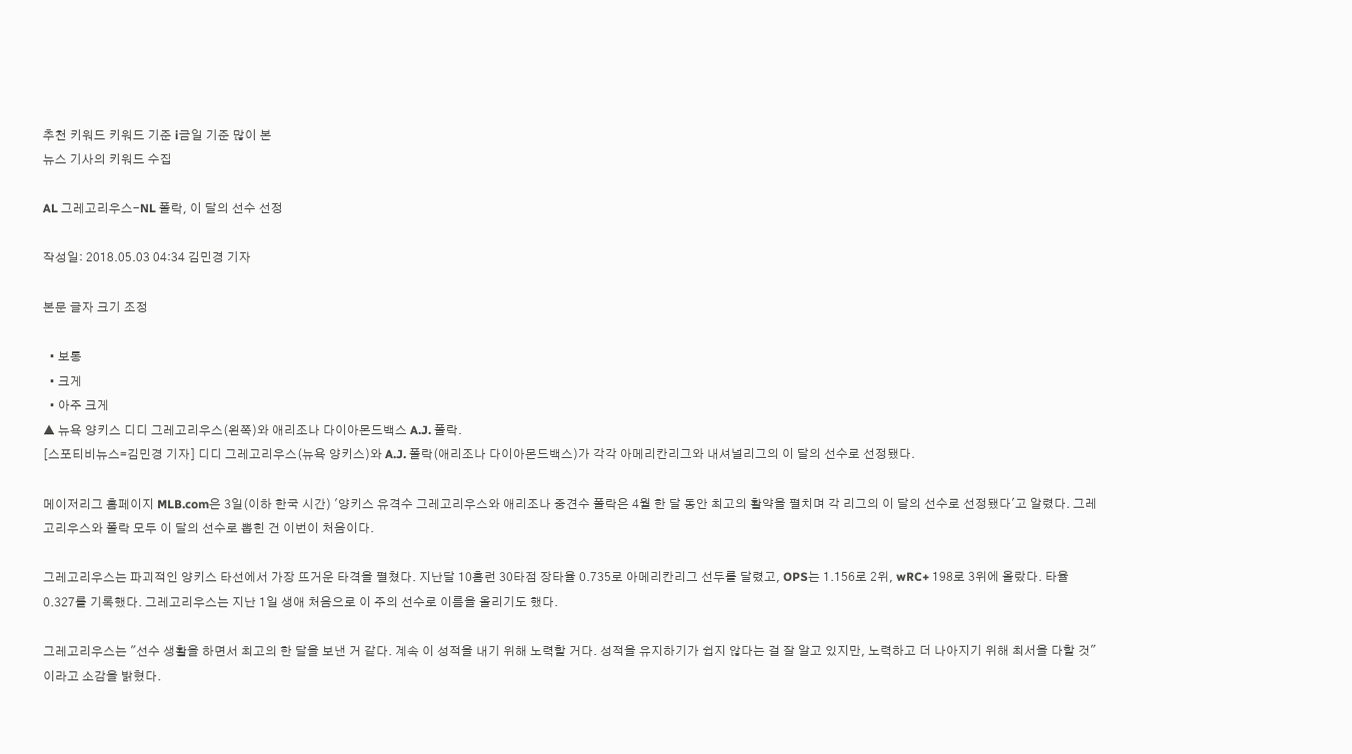추천 키워드 키워드 기준 i금일 기준 많이 본
뉴스 기사의 키워드 수집

AL 그레고리우스-NL 폴락, 이 달의 선수 선정

작성일: 2018.05.03 04:34 김민경 기자

본문 글자 크기 조정

  • 보통
  • 크게
  • 아주 크게
▲ 뉴욕 양키스 디디 그레고리우스(왼쪽)와 애리조나 다이아몬드백스 A.J. 폴락.
[스포티비뉴스=김민경 기자] 디디 그레고리우스(뉴욕 양키스)와 A.J. 폴락(애리조나 다이아몬드백스)가 각각 아메리칸리그와 내셔널리그의 이 달의 선수로 선정됐다.

메이저리그 홈페이지 MLB.com은 3일(이하 한국 시간) '양키스 유격수 그레고리우스와 애리조나 중견수 폴락은 4월 한 달 동안 최고의 활약을 펼치며 각 리그의 이 달의 선수로 선정됐다'고 알렸다. 그레고리우스와 폴락 모두 이 달의 선수로 뽑힌 건 이번이 처음이다.

그레고리우스는 파괴적인 양키스 타선에서 가장 뜨거운 타격을 펼쳤다. 지난달 10홈런 30타점 장타율 0.735로 아메리칸리그 선두를 달렸고, OPS는 1.156로 2위, wRC+ 198로 3위에 올랐다. 타율 0.327를 기록했다. 그레고리우스는 지난 1일 생애 처음으로 이 주의 선수로 이름을 올리기도 했다.

그레고리우스는 "선수 생활을 하면서 최고의 한 달을 보낸 거 같다. 계속 이 성적을 내기 위해 노력할 거다. 성적을 유지하기가 쉽지 않다는 걸 잘 알고 있지만, 노력하고 더 나아지기 위해 최서을 다할 것"이라고 소감을 밝혔다.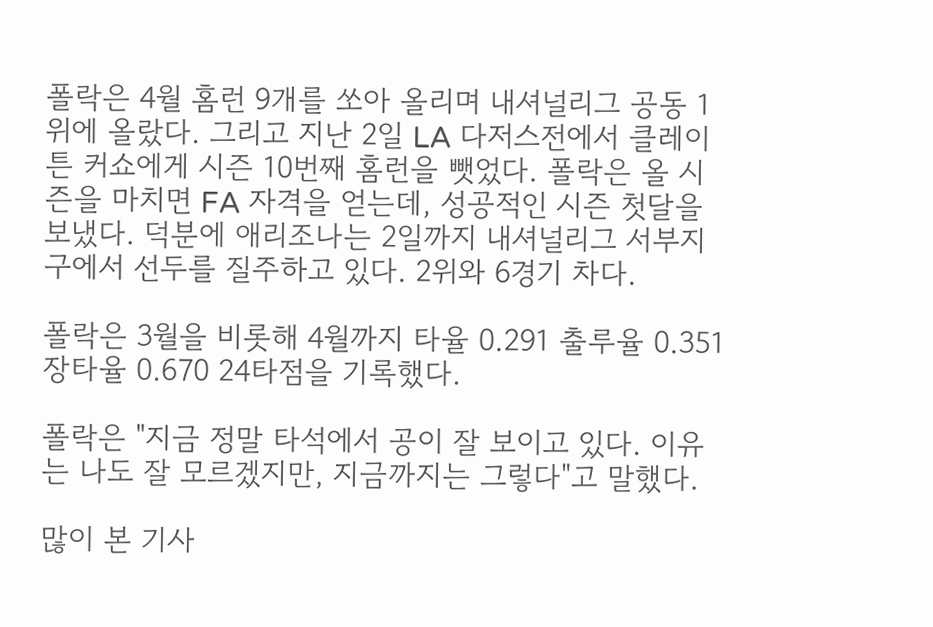폴락은 4월 홈런 9개를 쏘아 올리며 내셔널리그 공동 1위에 올랐다. 그리고 지난 2일 LA 다저스전에서 클레이튼 커쇼에게 시즌 10번째 홈런을 뺏었다. 폴락은 올 시즌을 마치면 FA 자격을 얻는데, 성공적인 시즌 첫달을 보냈다. 덕분에 애리조나는 2일까지 내셔널리그 서부지구에서 선두를 질주하고 있다. 2위와 6경기 차다.

폴락은 3월을 비롯해 4월까지 타율 0.291 출루율 0.351 장타율 0.670 24타점을 기록했다.

폴락은 "지금 정말 타석에서 공이 잘 보이고 있다. 이유는 나도 잘 모르겠지만, 지금까지는 그렇다"고 말했다.

많이 본 기사